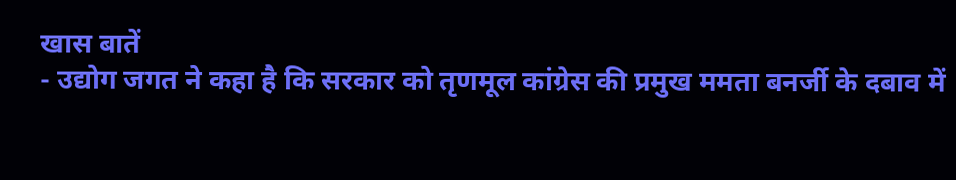खास बातें
- उद्योग जगत ने कहा है कि सरकार को तृणमूल कांग्रेस की प्रमुख ममता बनर्जी के दबाव में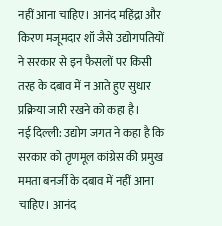नहीं आना चाहिए। आनंद महिंद्रा और किरण मजूमदार शॉ जैसे उद्योगपतियों ने सरकार से इन फैसलों पर किसी तरह के दबाव में न आते हुए सुधार प्रक्रिया जारी रखने को कहा है।
नई दिल्ली: उद्योग जगत ने कहा है कि सरकार को तृणमूल कांग्रेस की प्रमुख ममता बनर्जी के दबाव में नहीं आना चाहिए। आनंद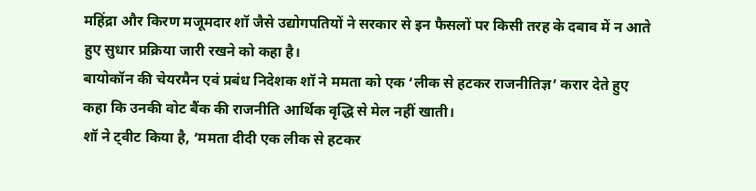महिंद्रा और किरण मजूमदार शॉ जैसे उद्योगपतियों ने सरकार से इन फैसलों पर किसी तरह के दबाव में न आते हुए सुधार प्रक्रिया जारी रखने को कहा है।
बायोकॉन की चेयरमैन एवं प्रबंध निदेशक शॉ ने ममता को एक ‘लीक से हटकर राजनीतिज्ञ’ करार देते हुए कहा कि उनकी वोट बैंक की राजनीति आर्थिक वृद्धि से मेल नहीं खाती।
शॉ ने ट्वीट किया है, ‘ममता दीदी एक लीक से हटकर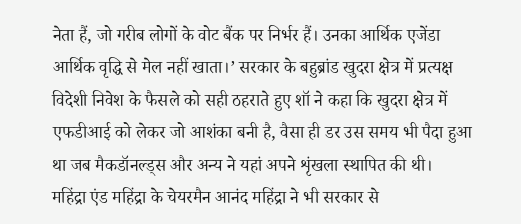नेता हैं, जो गरीब लोगों के वोट बैंक पर निर्भर हैं। उनका आर्थिक एजेंडा आर्थिक वृद्धि से मेल नहीं खाता।’ सरकार के बहुब्रांड खुदरा क्षेत्र में प्रत्यक्ष विदेशी निवेश के फैसले को सही ठहराते हुए शॉ ने कहा कि खुदरा क्षेत्र में एफडीआई को लेकर जो आशंका बनी है, वैसा ही डर उस समय भी पैदा हुआ था जब मैकडॉनल्ड्स और अन्य ने यहां अपने शृंखला स्थापित की थी।
महिंद्रा एंड महिंद्रा के चेयरमैन आनंद महिंद्रा ने भी सरकार से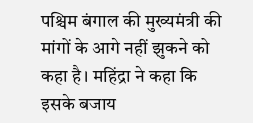पश्चिम बंगाल की मुख्यमंत्री की मांगों के आगे नहीं झुकने को कहा है। महिंद्रा ने कहा कि इसके बजाय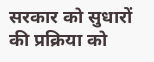सरकार को सुधारों की प्रक्रिया को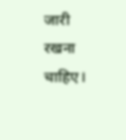जारी रखना चाहिए।